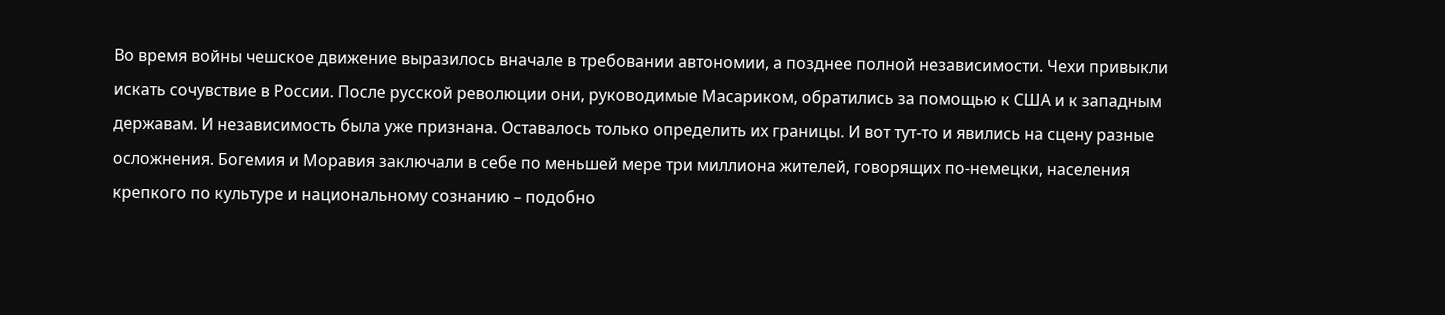Во время войны чешское движение выразилось вначале в требовании автономии, а позднее полной независимости. Чехи привыкли искать сочувствие в России. После русской революции они, руководимые Масариком, обратились за помощью к США и к западным державам. И независимость была уже признана. Оставалось только определить их границы. И вот тут-то и явились на сцену разные осложнения. Богемия и Моравия заключали в себе по меньшей мере три миллиона жителей, говорящих по-немецки, населения крепкого по культуре и национальному сознанию – подобно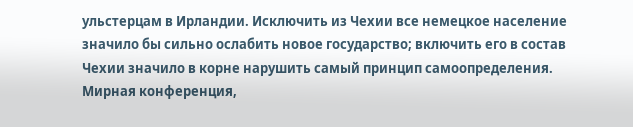ульстерцам в Ирландии. Исключить из Чехии все немецкое население значило бы сильно ослабить новое государство; включить его в состав Чехии значило в корне нарушить самый принцип самоопределения. Мирная конференция,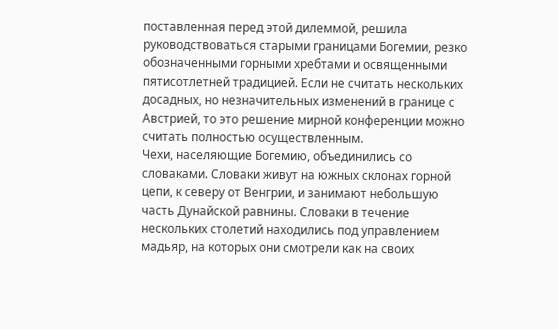поставленная перед этой дилеммой, решила руководствоваться старыми границами Богемии, резко обозначенными горными хребтами и освященными пятисотлетней традицией. Если не считать нескольких досадных, но незначительных изменений в границе с Австрией, то это решение мирной конференции можно считать полностью осуществленным.
Чехи, населяющие Богемию, объединились со словаками. Словаки живут на южных склонах горной цепи, к северу от Венгрии, и занимают небольшую часть Дунайской равнины. Словаки в течение нескольких столетий находились под управлением мадьяр, на которых они смотрели как на своих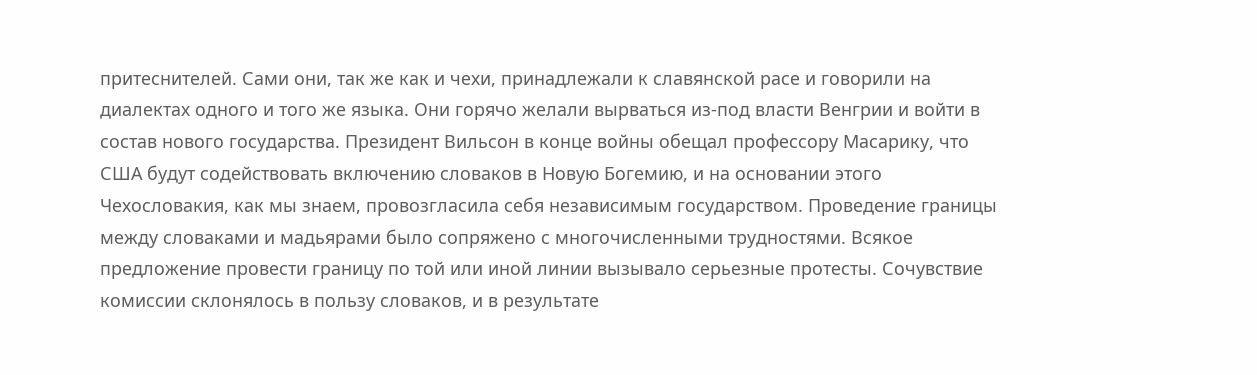притеснителей. Сами они, так же как и чехи, принадлежали к славянской расе и говорили на диалектах одного и того же языка. Они горячо желали вырваться из-под власти Венгрии и войти в состав нового государства. Президент Вильсон в конце войны обещал профессору Масарику, что США будут содействовать включению словаков в Новую Богемию, и на основании этого Чехословакия, как мы знаем, провозгласила себя независимым государством. Проведение границы между словаками и мадьярами было сопряжено с многочисленными трудностями. Всякое предложение провести границу по той или иной линии вызывало серьезные протесты. Сочувствие комиссии склонялось в пользу словаков, и в результате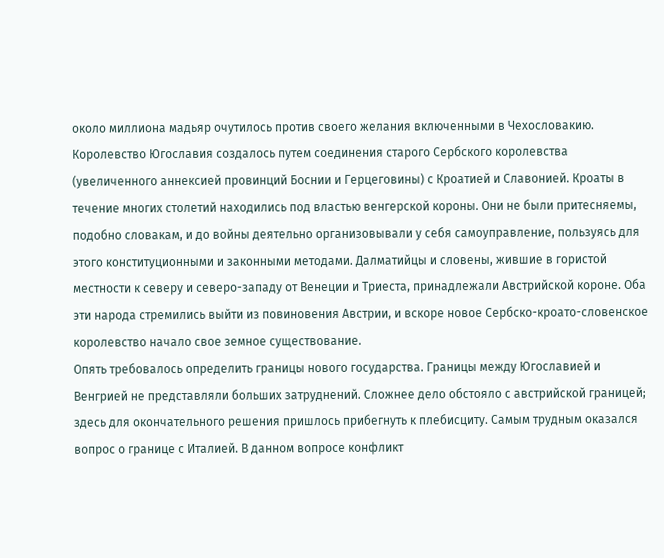около миллиона мадьяр очутилось против своего желания включенными в Чехословакию.
Королевство Югославия создалось путем соединения старого Сербского королевства (увеличенного аннексией провинций Боснии и Герцеговины) с Кроатией и Славонией. Кроаты в течение многих столетий находились под властью венгерской короны. Они не были притесняемы, подобно словакам, и до войны деятельно организовывали у себя самоуправление, пользуясь для этого конституционными и законными методами. Далматийцы и словены, жившие в гористой местности к северу и северо-западу от Венеции и Триеста, принадлежали Австрийской короне. Оба эти народа стремились выйти из повиновения Австрии, и вскоре новое Сербско-кроато-словенское королевство начало свое земное существование.
Опять требовалось определить границы нового государства. Границы между Югославией и Венгрией не представляли больших затруднений. Сложнее дело обстояло с австрийской границей; здесь для окончательного решения пришлось прибегнуть к плебисциту. Самым трудным оказался вопрос о границе с Италией. В данном вопросе конфликт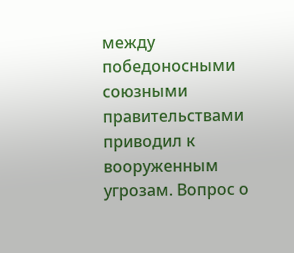между победоносными союзными правительствами приводил к вооруженным угрозам. Вопрос о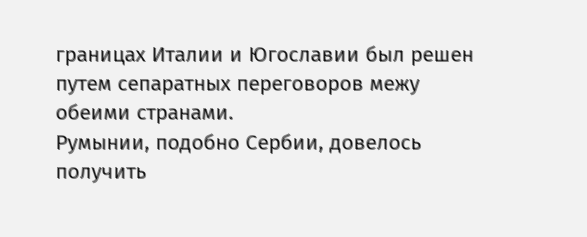границах Италии и Югославии был решен путем сепаратных переговоров межу обеими странами.
Румынии, подобно Сербии, довелось получить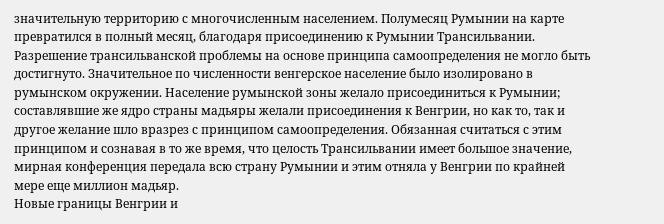значительную территорию с многочисленным населением. Полумесяц Румынии на карте превратился в полный месяц, благодаря присоединению к Румынии Трансильвании. Разрешение трансильванской проблемы на основе принципа самоопределения не могло быть достигнуто. Значительное по численности венгерское население было изолировано в румынском окружении. Население румынской зоны желало присоединиться к Румынии; составлявшие же ядро страны мадьяры желали присоединения к Венгрии, но как то, так и другое желание шло вразрез с принципом самоопределения. Обязанная считаться с этим принципом и сознавая в то же время, что целость Трансильвании имеет большое значение, мирная конференция передала всю страну Румынии и этим отняла у Венгрии по крайней мере еще миллион мадьяр.
Новые границы Венгрии и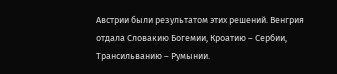Австрии были результатом этих решений. Венгрия отдала Словакию Богемии, Кроатию – Сербии, Трансильванию – Румынии.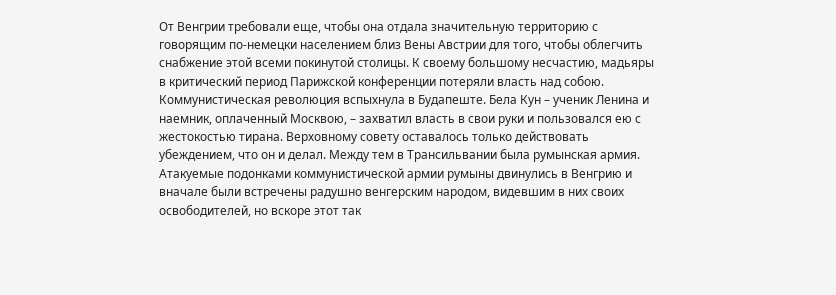От Венгрии требовали еще, чтобы она отдала значительную территорию с говорящим по-немецки населением близ Вены Австрии для того, чтобы облегчить снабжение этой всеми покинутой столицы. К своему большому несчастию, мадьяры в критический период Парижской конференции потеряли власть над собою. Коммунистическая революция вспыхнула в Будапеште. Бела Кун – ученик Ленина и наемник, оплаченный Москвою, – захватил власть в свои руки и пользовался ею с жестокостью тирана. Верховному совету оставалось только действовать убеждением, что он и делал. Между тем в Трансильвании была румынская армия. Атакуемые подонками коммунистической армии румыны двинулись в Венгрию и вначале были встречены радушно венгерским народом, видевшим в них своих освободителей, но вскоре этот так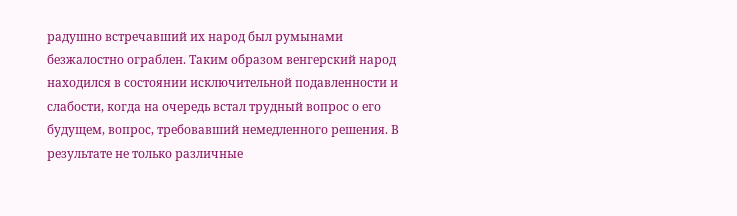радушно встречавший их народ был румынами безжалостно ограблен. Таким образом венгерский народ находился в состоянии исключительной подавленности и слабости, когда на очередь встал трудный вопрос о его будущем, вопрос, требовавший немедленного решения. В результате не только различные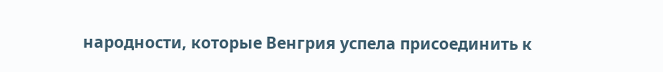народности, которые Венгрия успела присоединить к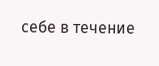себе в течение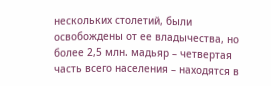нескольких столетий, были освобождены от ее владычества, но более 2,5 млн. мадьяр – четвертая часть всего населения – находятся в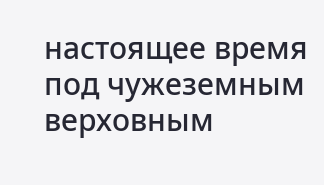настоящее время под чужеземным верховным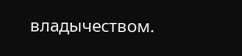владычеством.